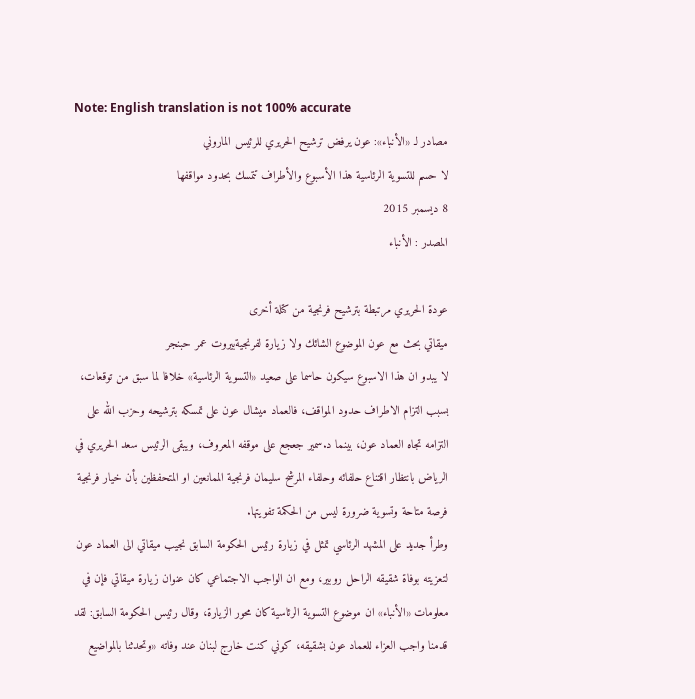Note: English translation is not 100% accurate
مصادر لـ «الأنباء»: عون يرفض ترشيح الحريري للرئيس الماروني
لا حسم للتسوية الرئاسية هذا الأسبوع والأطراف تتمسك بحدود مواقفها
8 ديسمبر 2015
المصدر : الأنباء

عودة الحريري مرتبطة بترشيح فرنجية من كتلة أخرى
ميقاتي بحث مع عون الموضوع الشائك ولا زيارة لفرنجيةبيروت عمر حبنجر
لا يبدو ان هذا الاسبوع سيكون حاسما على صعيد «التسوية الرئاسية» خلافا لما سبق من توقعات، بسبب التزام الاطراف حدود المواقف، فالعماد ميشال عون على تمسكه بترشيحه وحزب الله على التزامه تجاه العماد عون، بينما د.سمير جعجع على موقفه المعروف، ويبقى الرئيس سعد الحريري في الرياض بانتظار اقتناع حلفائه وحلفاء المرشح سليمان فرنجية الممانعين او المتحفظين بأن خيار فرنجية فرصة متاحة وتسوية ضرورة ليس من الحكمة تفويتها.
وطرأ جديد على المشهد الرئاسي تمثل في زيارة رئيس الحكومة السابق نجيب ميقاتي الى العماد عون لتعزيته بوفاة شقيقه الراحل روبير، ومع ان الواجب الاجتماعي كان عنوان زيارة ميقاتي فإن في معلومات «الأنباء» ان موضوع التسوية الرئاسية كان محور الزيارة، وقال رئيس الحكومة السابق: لقد قدمنا واجب العزاء للعماد عون بشقيقه، كوني كنت خارج لبنان عند وفاته «وتحدثنا بالمواضيع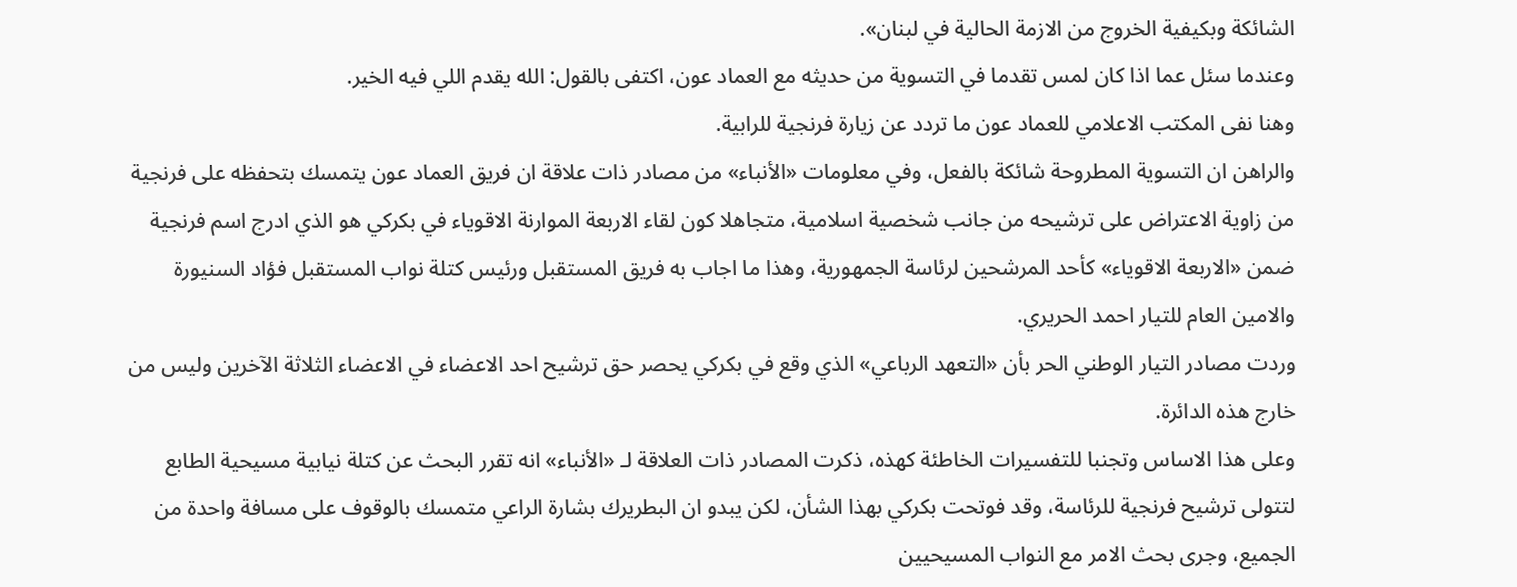الشائكة وبكيفية الخروج من الازمة الحالية في لبنان».
وعندما سئل عما اذا كان لمس تقدما في التسوية من حديثه مع العماد عون، اكتفى بالقول: الله يقدم اللي فيه الخير.
وهنا نفى المكتب الاعلامي للعماد عون ما تردد عن زيارة فرنجية للرابية.
والراهن ان التسوية المطروحة شائكة بالفعل، وفي معلومات «الأنباء» من مصادر ذات علاقة ان فريق العماد عون يتمسك بتحفظه على فرنجية من زاوية الاعتراض على ترشيحه من جانب شخصية اسلامية، متجاهلا كون لقاء الاربعة الموارنة الاقوياء في بكركي هو الذي ادرج اسم فرنجية ضمن «الاربعة الاقوياء» كأحد المرشحين لرئاسة الجمهورية، وهذا ما اجاب به فريق المستقبل ورئيس كتلة نواب المستقبل فؤاد السنيورة والامين العام للتيار احمد الحريري.
وردت مصادر التيار الوطني الحر بأن «التعهد الرباعي» الذي وقع في بكركي يحصر حق ترشيح احد الاعضاء في الاعضاء الثلاثة الآخرين وليس من خارج هذه الدائرة.
وعلى هذا الاساس وتجنبا للتفسيرات الخاطئة كهذه، ذكرت المصادر ذات العلاقة لـ «الأنباء» انه تقرر البحث عن كتلة نيابية مسيحية الطابع لتتولى ترشيح فرنجية للرئاسة، وقد فوتحت بكركي بهذا الشأن، لكن يبدو ان البطريرك بشارة الراعي متمسك بالوقوف على مسافة واحدة من الجميع، وجرى بحث الامر مع النواب المسيحيين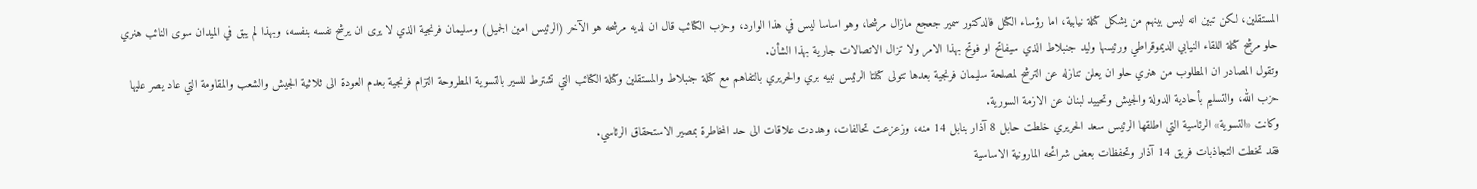المستقلين، لكن تبين انه ليس بينهم من يشكل كتلة نيابية، اما رؤساء الكتل فالدكتور سمير جعجع مازال مرشحا، وهو اساسا ليس في هذا الوارد، وحزب الكتائب قال ان لديه مرشحه هو الآخر (الرئيس امين الجميل) وسليمان فرنجية الذي لا يرى ان يرشح نفسه بنفسه، وبهذا لم يبق في الميدان سوى النائب هنري حلو مرشح كتلة اللقاء النيابي الديموقراطي ورئيسها وليد جنبلاط الذي سيفاتح او فوتح بهذا الامر ولا تزال الاتصالات جارية بهذا الشأن.
وتقول المصادر ان المطلوب من هنري حلو ان يعلن تنازله عن الترشح لمصلحة سليمان فرنجية بعدها تتولى كتلتا الرئيس نبيه بري والحريري بالتفاهم مع كتلة جنبلاط والمستقلين وكتلة الكتائب التي تشترط للسير بالتسوية المطروحة التزام فرنجية بعدم العودة الى ثلاثية الجيش والشعب والمقاومة التي عاد يصر عليها حزب الله، والتسليم بأحادية الدولة والجيش وتحييد لبنان عن الازمة السورية.
وكانت «التسوية» الرئاسية التي اطلقها الرئيس سعد الحريري خلطت حابل 8 آذار بنابل 14 منه، وزعزعت تحالفات، وهددت علاقات الى حد المخاطرة بمصير الاستحقاق الرئاسي.
فقد تخطت التجاذبات فريق 14 آذار وتحفظات بعض شرائحه المارونية الاساسية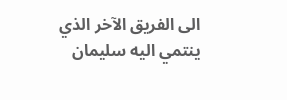الى الفريق الآخر الذي ينتمي اليه سليمان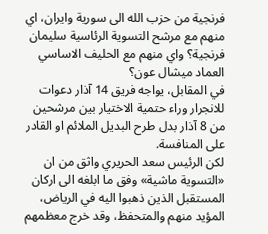فرنجية من حزب الله الى سورية وايران، اي منهم مع مرشح التسوية الرئاسية سليمان فرنجية؟ واي منهم مع الحليف الاساسي العماد ميشال عون؟
في المقابل، يواجه فريق 14 آذار دعوات للانجرار وراء حتمية الاختيار بين مرشحين من 8 آذار بدل طرح البديل الملائم او القادر على المنافسة.
لكن الرئيس سعد الحريري واثق من ان «التسوية ماشية» وفق ما ابلغه الى اركان المستقبل الذين ذهبوا اليه في الرياض، المؤيد منهم والمتحفظ، وقد خرج معظمهم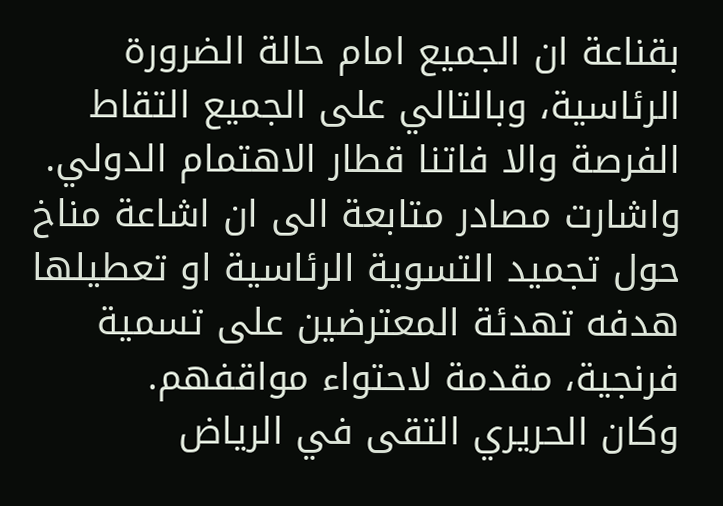بقناعة ان الجميع امام حالة الضرورة الرئاسية، وبالتالي على الجميع التقاط الفرصة والا فاتنا قطار الاهتمام الدولي.
واشارت مصادر متابعة الى ان اشاعة مناخ حول تجميد التسوية الرئاسية او تعطيلها هدفه تهدئة المعترضين على تسمية فرنجية، مقدمة لاحتواء مواقفهم.
وكان الحريري التقى في الرياض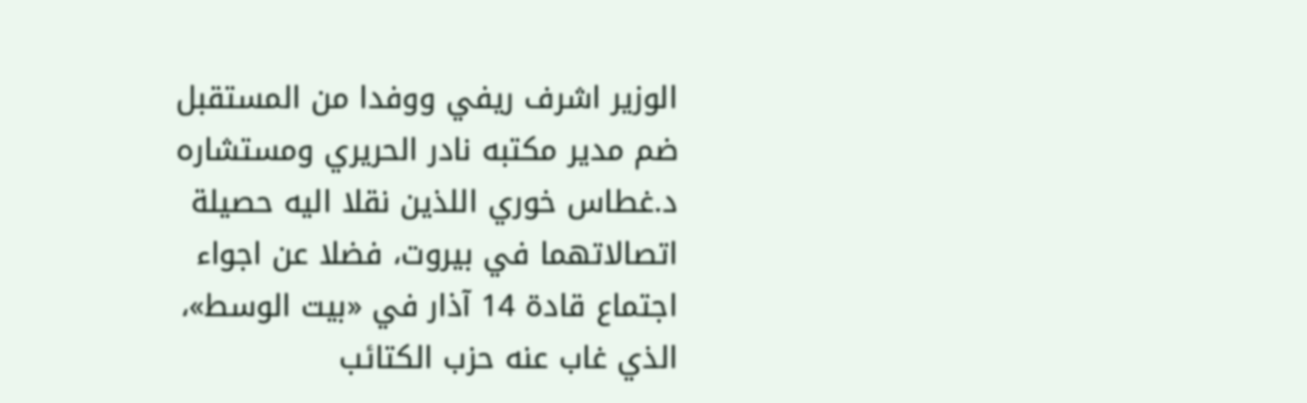الوزير اشرف ريفي ووفدا من المستقبل ضم مدير مكتبه نادر الحريري ومستشاره د.غطاس خوري اللذين نقلا اليه حصيلة اتصالاتهما في بيروت، فضلا عن اجواء اجتماع قادة 14 آذار في «بيت الوسط»، الذي غاب عنه حزب الكتائب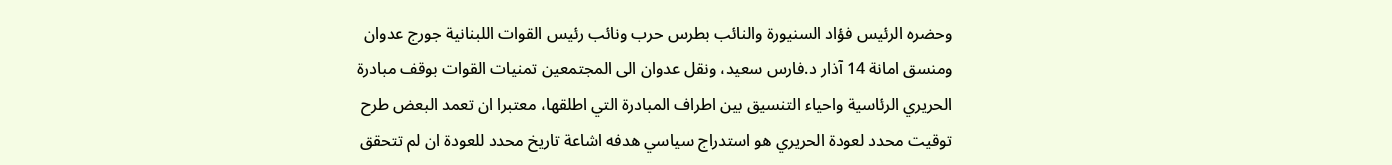وحضره الرئيس فؤاد السنيورة والنائب بطرس حرب ونائب رئيس القوات اللبنانية جورج عدوان ومنسق امانة 14 آذار د.فارس سعيد، ونقل عدوان الى المجتمعين تمنيات القوات بوقف مبادرة الحريري الرئاسية واحياء التنسيق بين اطراف المبادرة التي اطلقها، معتبرا ان تعمد البعض طرح توقيت محدد لعودة الحريري هو استدراج سياسي هدفه اشاعة تاريخ محدد للعودة ان لم تتحقق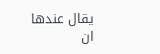يقال عندها ان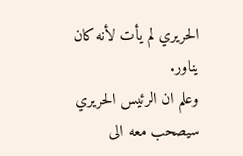الحريري لم يأت لأنه كان يناور.
وعلم ان الرئيس الحريري سيصحب معه الى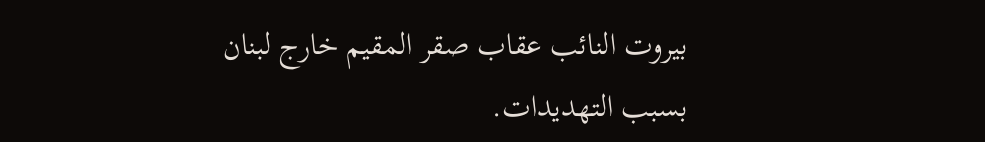بيروت النائب عقاب صقر المقيم خارج لبنان بسبب التهديدات.